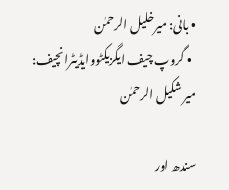• بانی: میرخلیل الرحمٰن
  • گروپ چیف ایگزیکٹووایڈیٹرانچیف: میر شکیل الرحمٰن

سندھ اور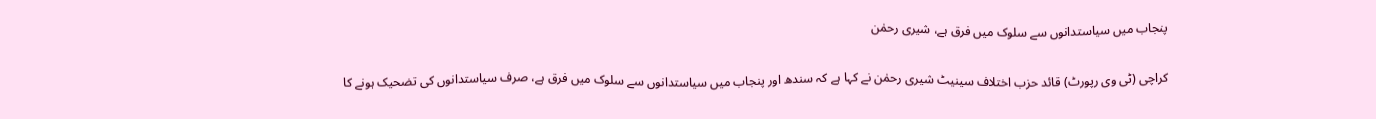پنجاب میں سیاستدانوں سے سلوک میں فرق ہے، شیری رحمٰن

کراچی (ٹی وی رپورٹ) قائد حزب اختلاف سینیٹ شیری رحمٰن نے کہا ہے کہ سندھ اور پنجاب میں سیاستدانوں سے سلوک میں فرق ہے، صرف سیاستدانوں کی تضحیک ہونے کا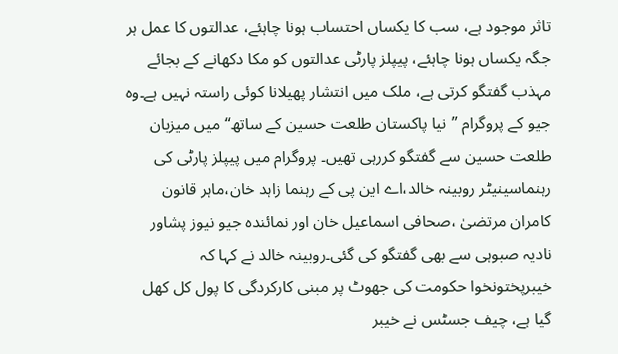تاثر موجود ہے، سب کا یکساں احتساب ہونا چاہئے، عدالتوں کا عمل ہر جگہ یکساں ہونا چاہئے، پیپلز پارٹی عدالتوں کو مکا دکھانے کے بجائے مہذب گفتگو کرتی ہے، ملک میں انتشار پھیلانا کوئی راستہ نہیں ہے۔وہ جیو کے پروگرام ”نیا پاکستان طلعت حسین کے ساتھ“ میں میزبان طلعت حسین سے گفتگو کررہی تھیں۔ پروگرام میں پیپلز پارٹی کی رہنماسینیٹر روبینہ خالد،اے این پی کے رہنما زاہد خان،ماہر قانون کامران مرتضیٰ ،صحافی اسماعیل خان اور نمائندہ جیو نیوز پشاور نادیہ صبوہی سے بھی گفتگو کی گئی۔روبینہ خالد نے کہا کہ خیبرپختونخوا حکومت کی جھوٹ پر مبنی کارکردگی کا پول کل کھل گیا ہے، چیف جسٹس نے خیبر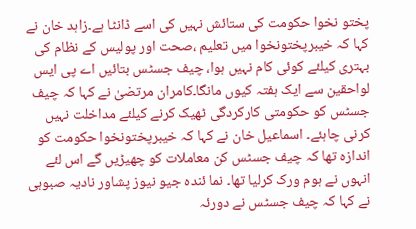پختو نخوا حکومت کی ستائش نہیں کی اسے ڈانٹا ہے۔زاہد خان نے کہا کہ خیبرپختونخوا میں تعلیم ،صحت اور پولیس کے نظام کی بہتری کیلئے کوئی کام نہیں ہوا، چیف جسٹس بتائیں اے پی ایس لواحقین سے ایک ہفتہ کیوں مانگا۔کامران مرتضیٰ نے کہا کہ چیف جسٹس کو حکومتی کارکردگی ٹھیک کرنے کیلئے مداخلت نہیں کرنی چاہئے۔ اسماعیل خان نے کہا کہ خیبرپختونخوا حکومت کو اندازہ تھا کہ چیف جسٹس کن معاملات کو چھیڑیں گے اس لئے انہوں نے ہوم ورک کرلیا تھا۔ نما ئندہ جیو نیوز پشاور نادیہ صبوہی نے کہا کہ چیف جسٹس نے دورئہ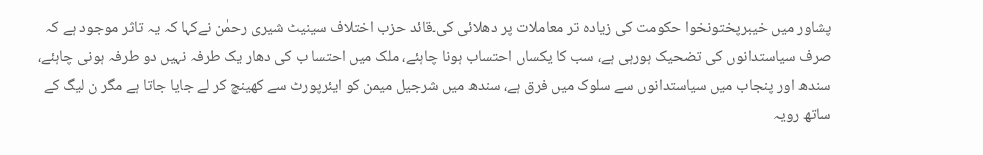پشاور میں خیبرپختونخوا حکومت کی زیادہ تر معاملات پر دھلائی کی۔قائد حزب اختلاف سینیٹ شیری رحمٰن نےکہا کہ یہ تاثر موجود ہے کہ صرف سیاستدانوں کی تضحیک ہورہی ہے، سب کا یکساں احتساب ہونا چاہئے، ملک میں احتسا ب کی دھار یک طرفہ نہیں دو طرفہ ہونی چاہئے، سندھ اور پنجاب میں سیاستدانوں سے سلوک میں فرق ہے، سندھ میں شرجیل میمن کو ایئرپورٹ سے کھینچ کر لے جایا جاتا ہے مگر ن لیگ کے ساتھ رویہ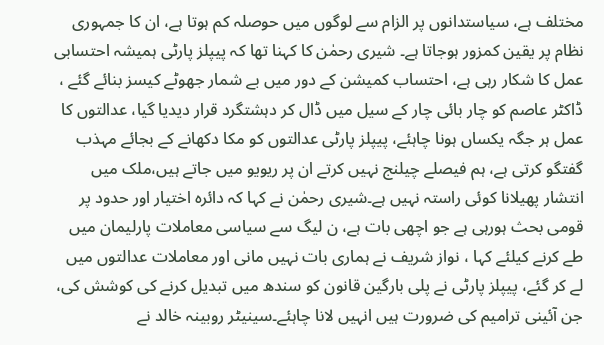مختلف ہے، سیاستدانوں پر الزام سے لوگوں میں حوصلہ کم ہوتا ہے، ان کا جمہوری نظام پر یقین کمزور ہوجاتا ہے۔ شیری رحمٰن کا کہنا تھا کہ پیپلز پارٹی ہمیشہ احتسابی عمل کا شکار رہی ہے، احتساب کمیشن کے دور میں بے شمار جھوٹے کیسز بنائے گئے ، ڈاکٹر عاصم کو چار بائی چار کے سیل میں ڈال کر دہشتگرد قرار دیدیا گیا، عدالتوں کا عمل ہر جگہ یکساں ہونا چاہئے، پیپلز پارٹی عدالتوں کو مکا دکھانے کے بجائے مہذب گفتگو کرتی ہے، ہم فیصلے چیلنج نہیں کرتے ان پر ریویو میں جاتے ہیں،ملک میں انتشار پھیلانا کوئی راستہ نہیں ہے۔شیری رحمٰن نے کہا کہ دائرہ اختیار اور حدود پر قومی بحث ہورہی ہے جو اچھی بات ہے، ن لیگ سے سیاسی معاملات پارلیمان میں طے کرنے کیلئے کہا ، نواز شریف نے ہماری بات نہیں مانی اور معاملات عدالتوں میں لے کر گئے، پیپلز پارٹی نے پلی بارگین قانون کو سندھ میں تبدیل کرنے کی کوشش کی، جن آئینی ترامیم کی ضرورت ہیں انہیں لانا چاہئے۔سینیٹر روبینہ خالد نے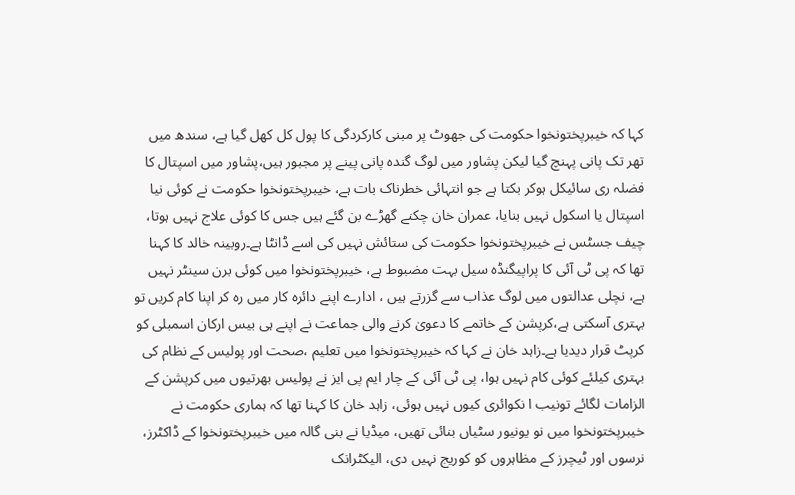کہا کہ خیبرپختونخوا حکومت کی جھوٹ پر مبنی کارکردگی کا پول کل کھل گیا ہے، سندھ میں تھر تک پانی پہنچ گیا لیکن پشاور میں لوگ گندہ پانی پینے پر مجبور ہیں،پشاور میں اسپتال کا فضلہ ری سائیکل ہوکر بکتا ہے جو انتہائی خطرناک بات ہے، خیبرپختونخوا حکومت نے کوئی نیا اسپتال یا اسکول نہیں بنایا، عمران خان چکنے گھڑے بن گئے ہیں جس کا کوئی علاج نہیں ہوتا، چیف جسٹس نے خیبرپختونخوا حکومت کی ستائش نہیں کی اسے ڈانٹا ہے۔روبینہ خالد کا کہنا تھا کہ پی ٹی آئی کا پراپیگنڈہ سیل بہت مضبوط ہے، خیبرپختونخوا میں کوئی برن سینٹر نہیں ہے، نچلی عدالتوں میں لوگ عذاب سے گزرتے ہیں ، ادارے اپنے دائرہ کار میں رہ کر اپنا کام کریں تو بہتری آسکتی ہے،کرپشن کے خاتمے کا دعویٰ کرنے والی جماعت نے اپنے ہی بیس ارکان اسمبلی کو کرپٹ قرار دیدیا ہے۔زاہد خان نے کہا کہ خیبرپختونخوا میں تعلیم ،صحت اور پولیس کے نظام کی بہتری کیلئے کوئی کام نہیں ہوا، پی ٹی آئی کے چار ایم پی ایز نے پولیس بھرتیوں میں کرپشن کے الزامات لگائے تونیب ا نکوائری کیوں نہیں ہوئی، زاہد خان کا کہنا تھا کہ ہماری حکومت نے خیبرپختونخوا میں نو یونیور سٹیاں بنائی تھیں، میڈیا نے بنی گالہ میں خیبرپختونخوا کے ڈاکٹرز، نرسوں اور ٹیچرز کے مظاہروں کو کوریج نہیں دی، الیکٹرانک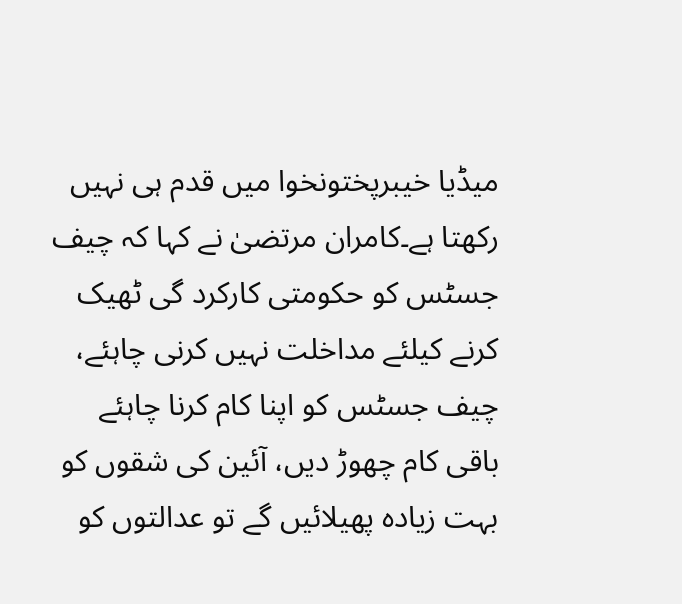میڈیا خیبرپختونخوا میں قدم ہی نہیں رکھتا ہے۔کامران مرتضیٰ نے کہا کہ چیف جسٹس کو حکومتی کارکرد گی ٹھیک کرنے کیلئے مداخلت نہیں کرنی چاہئے، چیف جسٹس کو اپنا کام کرنا چاہئے باقی کام چھوڑ دیں، آئین کی شقوں کو بہت زیادہ پھیلائیں گے تو عدالتوں کو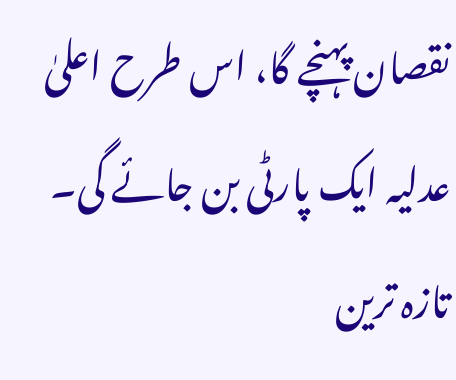نقصان پہنچے گا، اس طرح اعلیٰ عدلیہ ایک پارٹی بن جائے گی۔
تازہ ترین